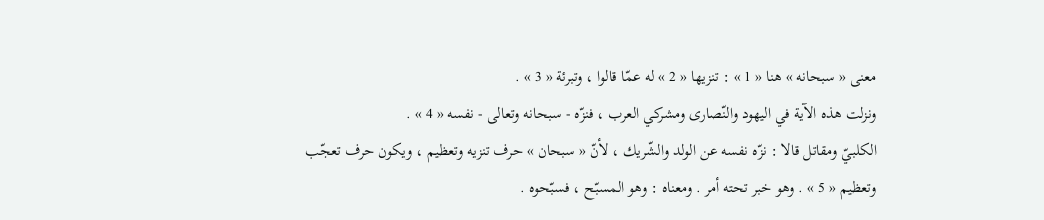معنى « سبحانه » هنا « 1 » : تنزيها « 2 » له عمّا قالوا ، وتبرئة « 3 » .
ونزلت هذه الآية في اليهود والنّصارى ومشركي العرب ، فنزّه - سبحانه وتعالى - نفسه « 4 » .
الكلبيّ ومقاتل قالا : نزّه نفسه عن الولد والشّريك ، لأنّ « سبحان » حرف تنزيه وتعظيم ، ويكون حرف تعجّب وتعظيم « 5 » . وهو خبر تحته أمر . ومعناه : وهو المسبّح ، فسبّحوه .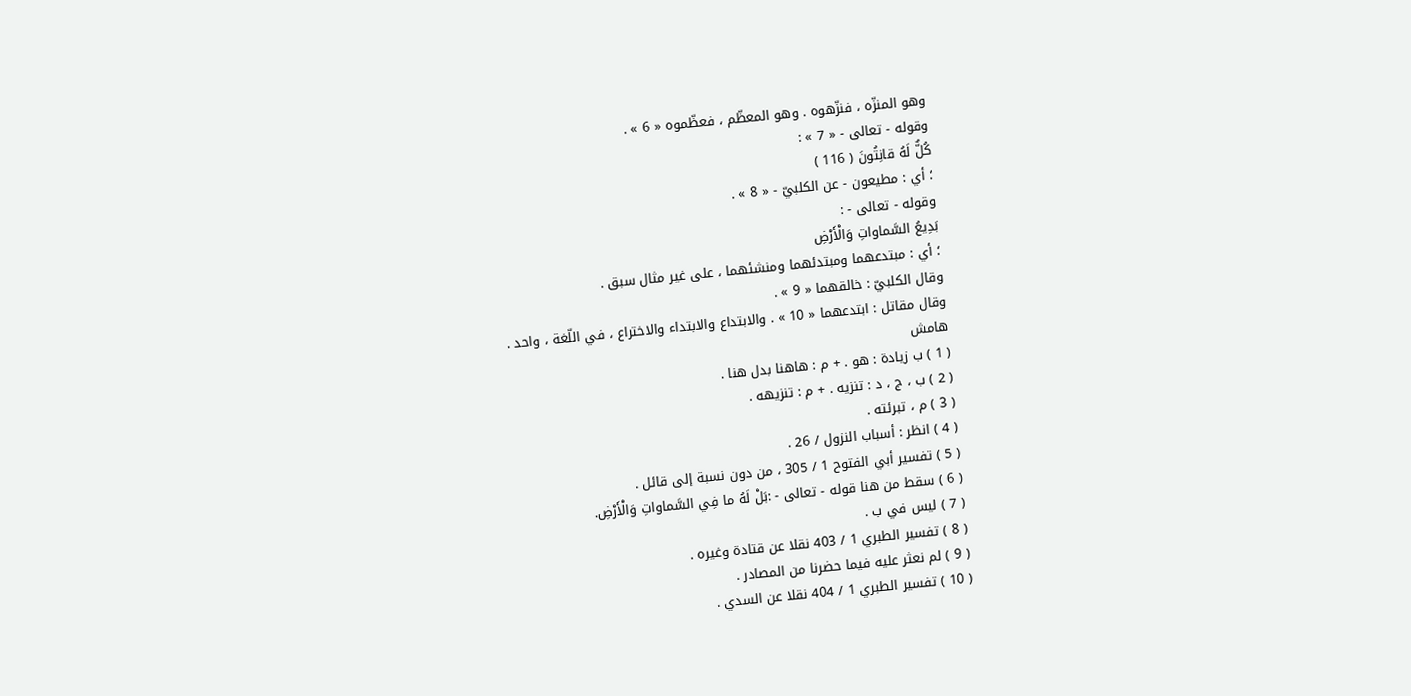وهو المنزّه ، فنزّهوه . وهو المعظّم ، فعظّموه « 6 » .
وقوله - تعالى - « 7 » :
كُلٌّ لَهُ قانِتُونَ ( 116 )
؛ أي : مطيعون - عن الكلبيّ - « 8 » .
وقوله - تعالى - :
بَدِيعُ السَّماواتِ وَالْأَرْضِ
؛ أي : مبتدعهما ومبتدئهما ومنشئهما ، على غير مثال سبق .
وقال الكلبيّ : خالقهما « 9 » .
وقال مقاتل : ابتدعهما « 10 » . والابتداع والابتداء والاختراع ، في اللّغة ، واحد .
هامش
( 1 ) ب زيادة : هو . + م : هاهنا بدل هنا .
( 2 ) ب ، ج ، د : تنزيه . + م : تنزيهه .
( 3 ) م ، تبرئته .
( 4 ) انظر : أسباب النزول / 26 .
( 5 ) تفسير أبي الفتوح 1 / 305 ، من دون نسبة إلى قائل .
( 6 ) سقط من هنا قوله - تعالى - :بَلْ لَهُ ما فِي السَّماواتِ وَالْأَرْضِ.
( 7 ) ليس في ب .
( 8 ) تفسير الطبري 1 / 403 نقلا عن قتادة وغيره .
( 9 ) لم نعثر عليه فيما حضرنا من المصادر .
( 10 ) تفسير الطبري 1 / 404 نقلا عن السدي .